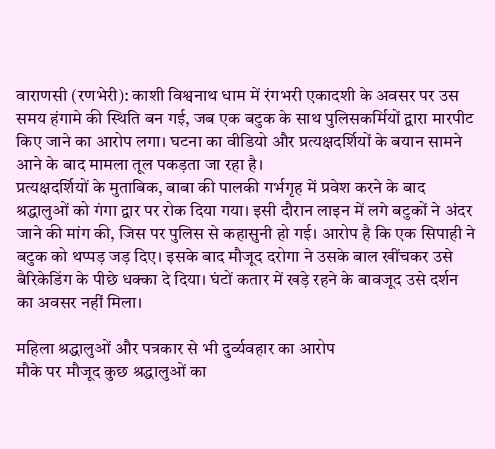वाराणसी (रणभेरी): काशी विश्वनाथ धाम में रंगभरी एकादशी के अवसर पर उस समय हंगामे की स्थिति बन गई, जब एक बटुक के साथ पुलिसकर्मियों द्वारा मारपीट किए जाने का आरोप लगा। घटना का वीडियो और प्रत्यक्षदर्शियों के बयान सामने आने के बाद मामला तूल पकड़ता जा रहा है।
प्रत्यक्षदर्शियों के मुताबिक, बाबा की पालकी गर्भगृह में प्रवेश करने के बाद श्रद्धालुओं को गंगा द्वार पर रोक दिया गया। इसी दौरान लाइन में लगे बटुकों ने अंदर जाने की मांग की, जिस पर पुलिस से कहासुनी हो गई। आरोप है कि एक सिपाही ने बटुक को थप्पड़ जड़ दिए। इसके बाद मौजूद दरोगा ने उसके बाल खींचकर उसे बैरिकेडिंग के पीछे धक्का दे दिया। घंटों कतार में खड़े रहने के बावजूद उसे दर्शन का अवसर नहीं मिला।

महिला श्रद्धालुओं और पत्रकार से भी दुर्व्यवहार का आरोप
मौके पर मौजूद कुछ श्रद्धालुओं का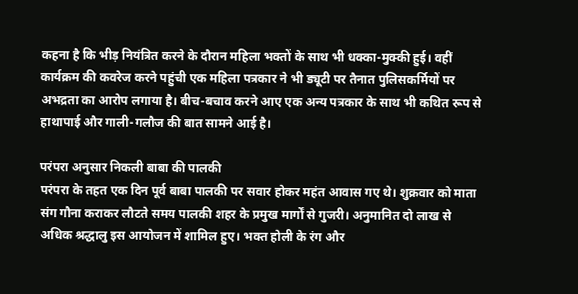कहना है कि भीड़ नियंत्रित करने के दौरान महिला भक्तों के साथ भी धक्का-मुक्की हुई। वहीं कार्यक्रम की कवरेज करने पहुंची एक महिला पत्रकार ने भी ड्यूटी पर तैनात पुलिसकर्मियों पर अभद्रता का आरोप लगाया है। बीच-बचाव करने आए एक अन्य पत्रकार के साथ भी कथित रूप से हाथापाई और गाली-गलौज की बात सामने आई है।

परंपरा अनुसार निकली बाबा की पालकी
परंपरा के तहत एक दिन पूर्व बाबा पालकी पर सवार होकर महंत आवास गए थे। शुक्रवार को माता संग गौना कराकर लौटते समय पालकी शहर के प्रमुख मार्गों से गुजरी। अनुमानित दो लाख से अधिक श्रद्धालु इस आयोजन में शामिल हुए। भक्त होली के रंग और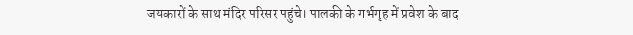जयकारों के साथ मंदिर परिसर पहुंचे। पालकी के गर्भगृह में प्रवेश के बाद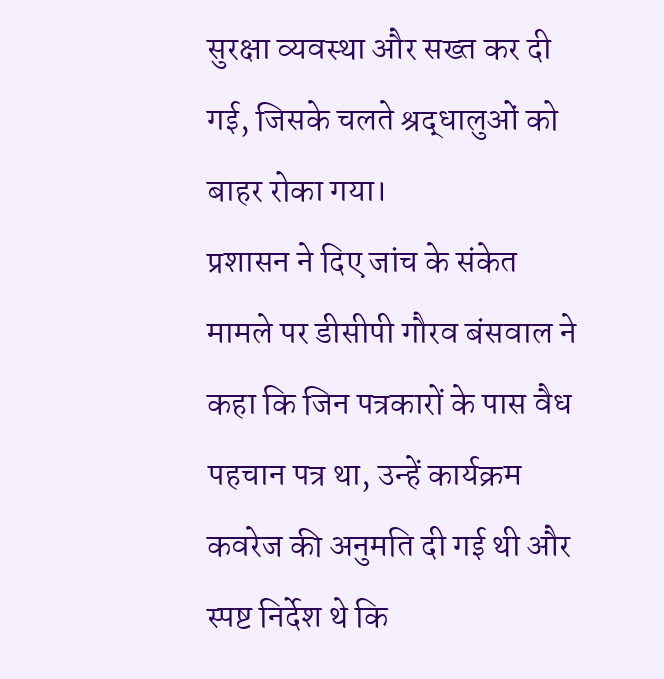सुरक्षा व्यवस्था और सख्त कर दी गई, जिसके चलते श्रद्धालुओं को बाहर रोका गया।
प्रशासन ने दिए जांच के संकेत
मामले पर डीसीपी गौरव बंसवाल ने कहा कि जिन पत्रकारों के पास वैध पहचान पत्र था, उन्हें कार्यक्रम कवरेज की अनुमति दी गई थी और स्पष्ट निर्देश थे कि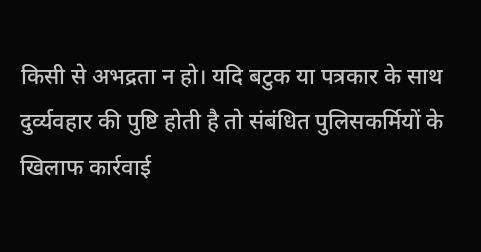किसी से अभद्रता न हो। यदि बटुक या पत्रकार के साथ दुर्व्यवहार की पुष्टि होती है तो संबंधित पुलिसकर्मियों के खिलाफ कार्रवाई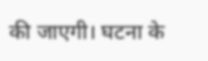की जाएगी। घटना के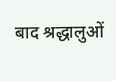बाद श्रद्धालुओं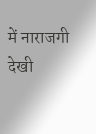में नाराजगी देखी